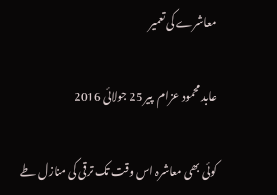معاشرے کی تعمیر

عابد محمود عزام  پير 25 جولائی 2016

کوئی بھی معاشرہ اس وقت تک ترقی کی منازل طے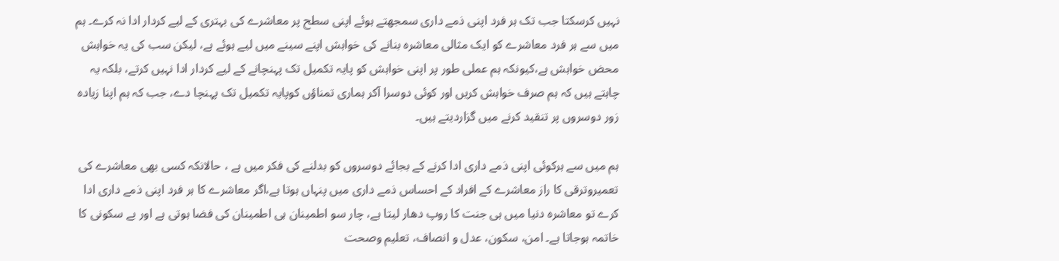نہیں کرسکتا جب تک ہر فرد اپنی ذمے داری سمجھتے ہوئے اپنی سطح پر معاشرے کی بہتری کے لیے کردار ادا نہ کرے۔ ہم میں سے ہر فرد معاشرے کو ایک مثالی معاشرہ بنانے کی خواہش اپنے سینے میں لیے ہوئے ہے، لیکن سب کی یہ خواہش محض خواہش ہے،کیونکہ ہم عملی طور پر اپنی خواہش کو پایہ تکمیل تک پہنچانے کے لیے کردار ادا نہیں کرتے، بلکہ یہ چاہتے ہیں کہ ہم صرف خواہش کریں اور کوئی دوسرا آکر ہماری تمناؤں کوپایہ تکمیل تک پہنچا دے، جب کہ ہم اپنا زیادہ زور دوسروں پر تنقید کرنے میں گزاردیتے ہیں۔

ہم میں سے ہرکوئی اپنی ذمے داری ادا کرنے کے بجائے دوسروں کو بدلنے کی فکر میں ہے ، حالانکہ کسی بھی معاشرے کی تعمیروترقی کا راز معاشرے کے افراد کے احساس ذمے داری میں پنہاں ہوتا ہے،اگر معاشرے کا ہر فرد اپنی ذمے داری ادا کرے تو معاشرہ دنیا میں ہی جنت کا روپ دھار لیتا ہے، چار سو اطمینان ہی اطمینان کی فضا ہوتی ہے اور بے سکونی کا خاتمہ ہوجاتا ہے۔ امن، سکون، عدل و انصاف، تعلیم وصحت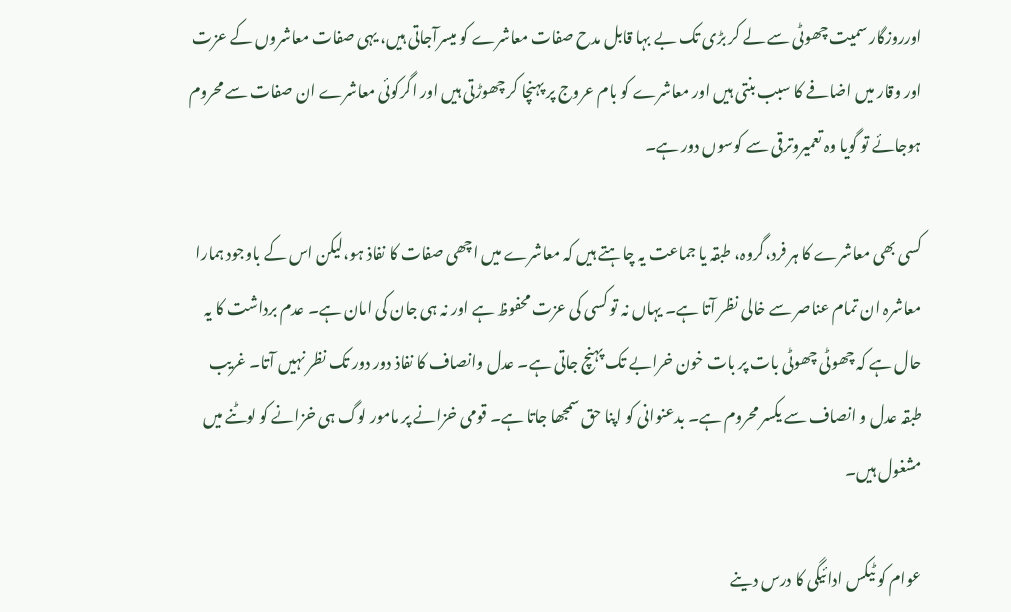اورروزگار سمیت چھوٹی سے لے کر بڑی تک بے بہا قابل مدح صفات معاشرے کو میسرآجاتی ہیں، یہی صفات معاشروں کے عزت اور وقار میں اضافے کا سبب بنتی ہیں اور معاشرے کو بام عروج پر پہنچا کر چھوڑتی ہیں اور اگرکوئی معاشرے ان صفات سے محروم ہوجائے تو گویا وہ تعمیروترقی سے کوسوں دور ہے۔

کسی بھی معاشرے کا ہر فرد،گروہ، طبقہ یا جماعت یہ چاہتے ہیں کہ معاشرے میں اچھی صفات کا نفاذ ہو،لیکن اس کے باوجود ہمارا معاشرہ ان تمام عناصر سے خالی نظر آتا ہے۔ یہاں نہ تو کسی کی عزت محفوظ ہے اور نہ ہی جان کی امان ہے۔ عدم برداشت کا یہ حال ہے کہ چھوٹی چھوٹی بات پر بات خون خرابے تک پہنچ جاتی ہے۔ عدل وانصاف کا نفاذ دور دور تک نظر نہیں آتا۔ غریب طبقہ عدل و انصاف سے یکسر محروم ہے۔ بدعنوانی کو اپنا حق سمجھا جاتا ہے۔ قومی خزانے پر مامور لوگ ہی خزانے کو لوٹنے میں مشغول ہیں۔

عوام کو ٹیکس ادائیگی کا درس دینے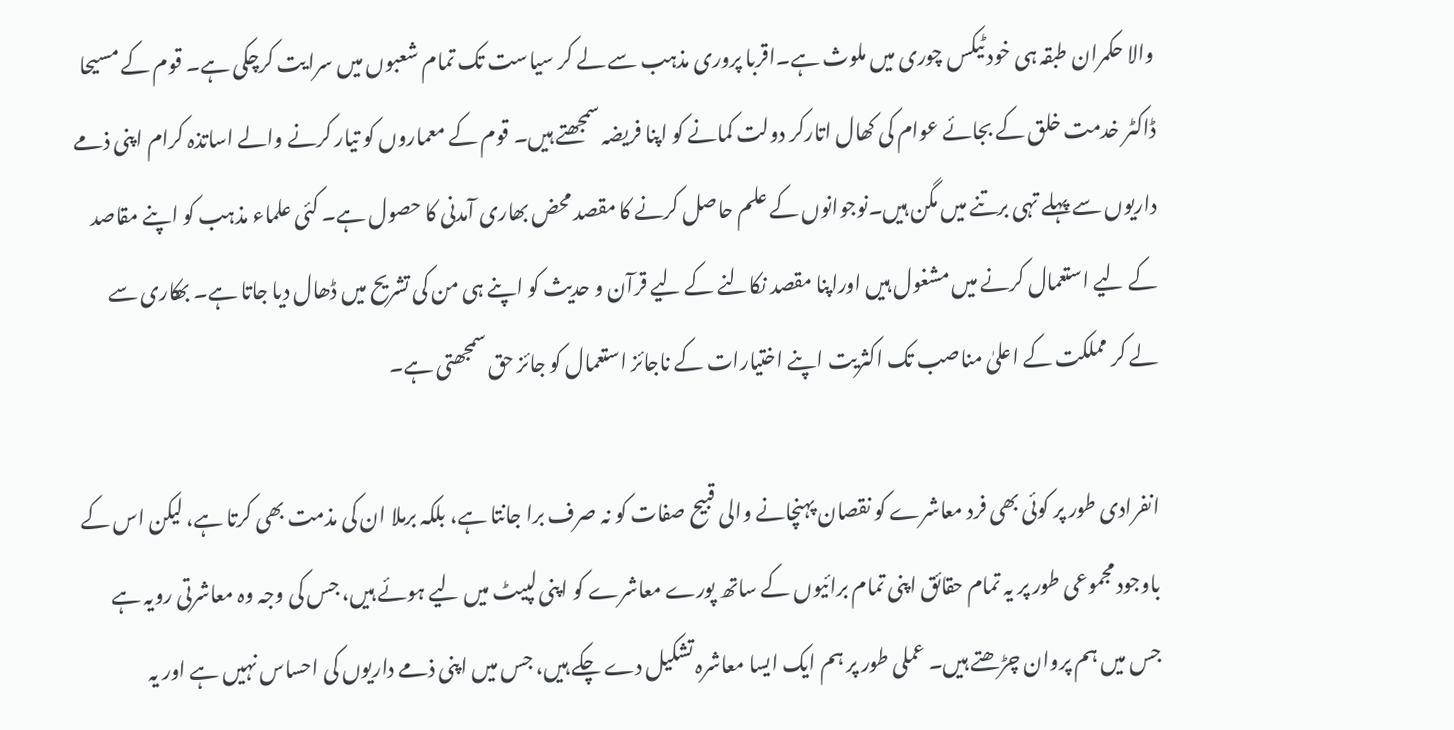والا حکمران طبقہ ہی خود ٹیکس چوری میں ملوث ہے۔اقربا پروری مذہب سے لے کر سیاست تک تمام شعبوں میں سرایت کرچکی ہے۔ قوم کے مسیحا ڈاکٹر خدمت خلق کے بجائے عوام کی کھال اتارکر دولت کمانے کو اپنا فریضہ سمجھتے ہیں۔ قوم کے معماروں کو تیار کرنے والے اساتذہ کرام اپنی ذمے داریوں سے پہلے تہی برتنے میں مگن ہیں۔نوجوانوں کے علم حاصل کرنے کا مقصد محض بھاری آمدنی کا حصول ہے۔ کئی علماء مذہب کو اپنے مقاصد کے لیے استعمال کرنے میں مشغول ہیں اوراپنا مقصد نکالنے کے لیے قرآن و حدیث کو اپنے ہی من کی تشریح میں ڈھال دیا جاتا ہے۔ بھکاری سے لے کر مملکت کے اعلیٰ مناصب تک اکثریت اپنے اختیارات کے ناجائز استعمال کو جائز حق سمجھتی ہے۔

انفرادی طور پر کوئی بھی فرد معاشرے کو نقصان پہنچانے والی قبیح صفات کو نہ صرف برا جانتا ہے، بلکہ برملا ان کی مذمت بھی کرتا ہے، لیکن اس کے باوجود مجموعی طور پر یہ تمام حقائق اپنی تمام برائیوں کے ساتھ پورے معاشرے کو اپنی لپیٹ میں لیے ہوئے ہیں، جس کی وجہ وہ معاشرتی رویہ ہے جس میں ہم پروان چڑھتے ہیں۔ عملی طور پر ہم ایک ایسا معاشرہ تشکیل دے چکے ہیں، جس میں اپنی ذمے داریوں کی احساس نہیں ہے اور یہ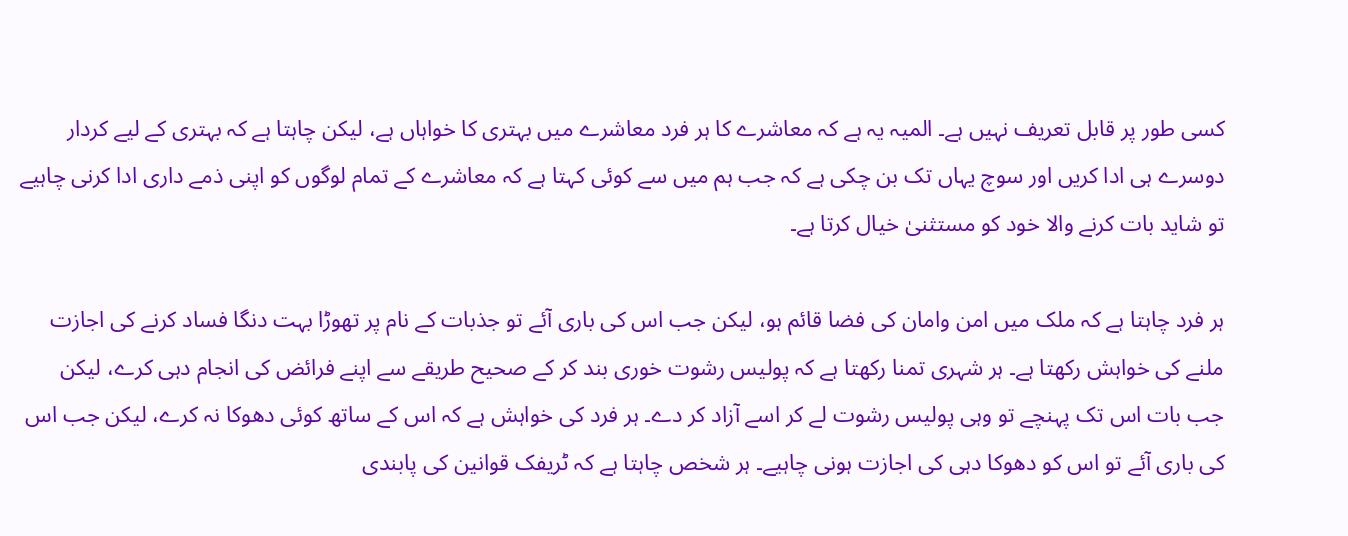کسی طور پر قابل تعریف نہیں ہے۔ المیہ یہ ہے کہ معاشرے کا ہر فرد معاشرے میں بہتری کا خواہاں ہے، لیکن چاہتا ہے کہ بہتری کے لیے کردار دوسرے ہی ادا کریں اور سوچ یہاں تک بن چکی ہے کہ جب ہم میں سے کوئی کہتا ہے کہ معاشرے کے تمام لوگوں کو اپنی ذمے داری ادا کرنی چاہیے تو شاید بات کرنے والا خود کو مستثنیٰ خیال کرتا ہے۔

ہر فرد چاہتا ہے کہ ملک میں امن وامان کی فضا قائم ہو، لیکن جب اس کی باری آئے تو جذبات کے نام پر تھوڑا بہت دنگا فساد کرنے کی اجازت ملنے کی خواہش رکھتا ہے۔ ہر شہری تمنا رکھتا ہے کہ پولیس رشوت خوری بند کر کے صحیح طریقے سے اپنے فرائض کی انجام دہی کرے، لیکن جب بات اس تک پہنچے تو وہی پولیس رشوت لے کر اسے آزاد کر دے۔ ہر فرد کی خواہش ہے کہ اس کے ساتھ کوئی دھوکا نہ کرے، لیکن جب اس کی باری آئے تو اس کو دھوکا دہی کی اجازت ہونی چاہیے۔ ہر شخص چاہتا ہے کہ ٹریفک قوانین کی پابندی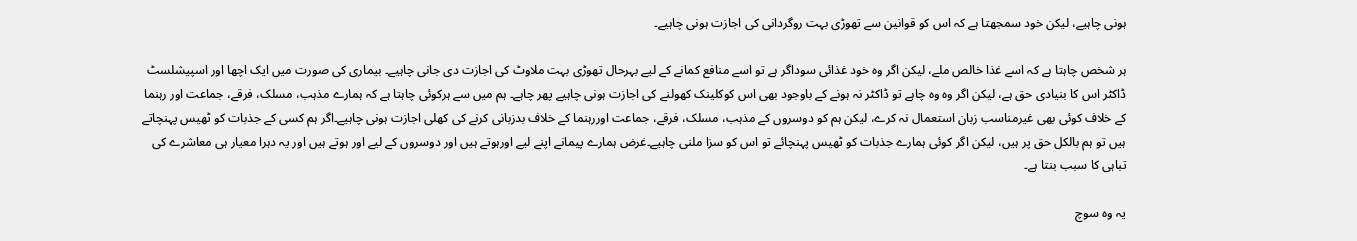ہونی چاہیے، لیکن خود سمجھتا ہے کہ اس کو قوانین سے تھوڑی بہت روگردانی کی اجازت ہونی چاہیے۔

ہر شخص چاہتا ہے کہ اسے غذا خالص ملے، لیکن اگر وہ خود غذائی سوداگر ہے تو اسے منافع کمانے کے لیے بہرحال تھوڑی بہت ملاوٹ کی اجازت دی جانی چاہیے۔ بیماری کی صورت میں ایک اچھا اور اسپیشلسٹ ڈاکٹر اس کا بنیادی حق ہے، لیکن اگر وہ وہ چاہے تو ڈاکٹر نہ ہونے کے باوجود بھی اس کوکلینک کھولنے کی اجازت ہونی چاہیے پھر چاہے۔ ہم میں سے ہرکوئی چاہتا ہے کہ ہمارے مذہب، مسلک، فرقے، جماعت اور رہنما کے خلاف کوئی بھی غیرمناسب زبان استعمال نہ کرے، لیکن ہم کو دوسروں کے مذہب، مسلک، فرقے، جماعت اوررہنما کے خلاف بدزبانی کرنے کی کھلی اجازت ہونی چاہیے۔اگر ہم کسی کے جذبات کو ٹھیس پہنچاتے ہیں تو ہم بالکل حق پر ہیں، لیکن اگر کوئی ہمارے جذبات کو ٹھیس پہنچائے تو اس کو سزا ملنی چاہیے۔غرض ہمارے پیمانے اپنے لیے اورہوتے ہیں اور دوسروں کے لیے اور ہوتے ہیں اور یہ دہرا معیار ہی معاشرے کی تباہی کا سبب بنتا ہے۔

یہ وہ سوچ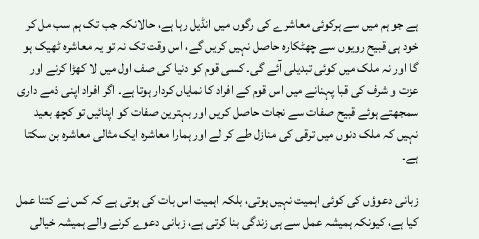ہے جو ہم میں سے ہرکوئی معاشرے کی رگوں میں انڈیل رہا ہے، حالانکہ جب تک ہم سب مل کر خود ہی قبیح رویوں سے چھٹکارہ حاصل نہیں کریں گے، اس وقت تک نہ تو یہ معاشرہ ٹھیک ہو گا اور نہ ملک میں کوئی تبدیلی آئے گی۔ کسی قوم کو دنیا کی صف اول میں لا کھڑا کرنے اور عزت و شرف کی قبا پہنانے میں اس قوم کے افراد کا نمایاں کردار ہوتا ہے۔ اگر افراد اپنی ذمے داری سمجھتے ہوئے قبیح صفات سے نجات حاصل کریں اور بہترین صفات کو اپنائیں تو کچھ بعید نہیں کہ ملک دنوں میں ترقی کی منازل طے کر لے اور ہمارا معاشرہ ایک مثالی معاشرہ بن سکتا ہے۔

زبانی دعوؤں کی کوئی اہمیت نہیں ہوتی، بلکہ اہمیت اس بات کی ہوتی ہے کہ کس نے کتنا عمل کیا ہے، کیونکہ ہمیشہ عمل سے ہی زندگی بنا کرتی ہے، زبانی دعوے کرنے والے ہمیشہ خیالی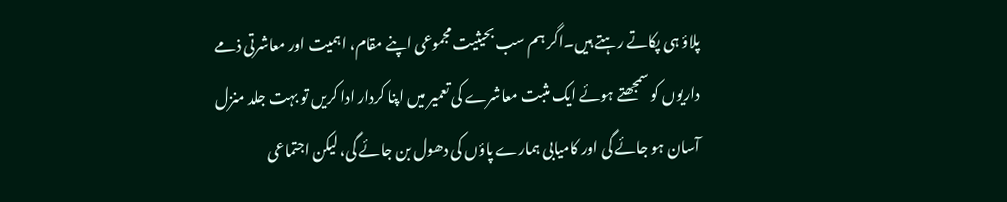پلاؤ ہی پکاتے رہتے ہیں۔اگر ہم سب بحیثیت مجموعی اپنے مقام، اہمیت اور معاشرتی ذمے داریوں کو سمجھتے ہوئے ایک مثبت معاشرے کی تعمیر میں اپنا کردار ادا کریں تو بہت جلد منزل آسان ہو جائے گی اور کامیابی ہمارے پاؤں کی دھول بن جائے گی، لیکن اجتماعی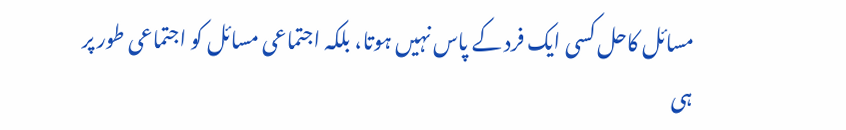مسائل کاحل کسی ایک فرد کے پاس نہیں ہوتا، بلکہ اجتماعی مسائل کو اجتماعی طور پر ہی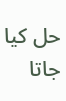حل کیا جاتا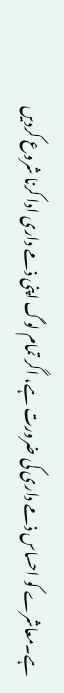ہے۔معاشرے کو احساس ذمے داری کی ضرورت ہے، اگر تمام لوگ اپنی ذمے داری ادا کرنا شروع کردیں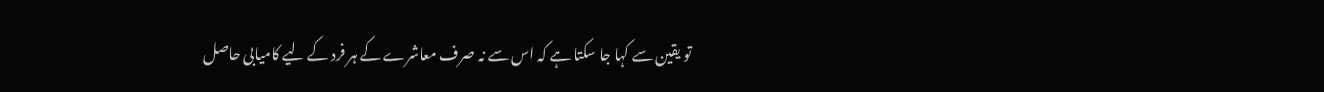تو یقین سے کہا جا سکتا ہے کہ اس سے نہ صرف معاشرے کے ہر فرد کے لیے کامیابی حاصل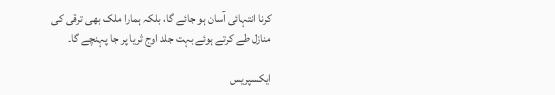کرنا انتہائی آسان ہو جائے گا، بلکہ ہمارا ملک بھی ترقی کی منازل طے کرتے ہوئے بہت جلد اوج ثریا پر جا پہنچے گا۔

ایکسپریس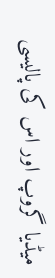میڈیا گروپ اور اس کی پالیسی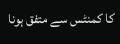کا کمنٹس سے متفق ہونا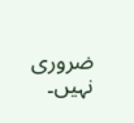ضروری نہیں۔